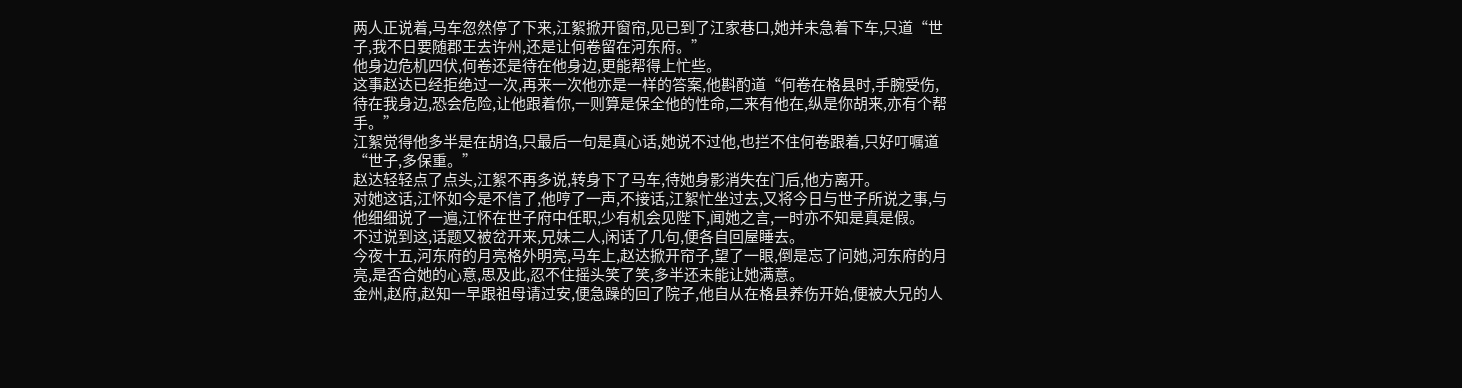两人正说着,马车忽然停了下来,江絮掀开窗帘,见已到了江家巷口,她并未急着下车,只道“世子,我不日要随郡王去许州,还是让何卷留在河东府。”
他身边危机四伏,何卷还是待在他身边,更能帮得上忙些。
这事赵达已经拒绝过一次,再来一次他亦是一样的答案,他斟酌道“何卷在格县时,手腕受伤,待在我身边,恐会危险,让他跟着你,一则算是保全他的性命,二来有他在,纵是你胡来,亦有个帮手。”
江絮觉得他多半是在胡诌,只最后一句是真心话,她说不过他,也拦不住何卷跟着,只好叮嘱道“世子,多保重。”
赵达轻轻点了点头,江絮不再多说,转身下了马车,待她身影消失在门后,他方离开。
对她这话,江怀如今是不信了,他哼了一声,不接话,江絮忙坐过去,又将今日与世子所说之事,与他细细说了一遍,江怀在世子府中任职,少有机会见陛下,闻她之言,一时亦不知是真是假。
不过说到这,话题又被岔开来,兄妹二人,闲话了几句,便各自回屋睡去。
今夜十五,河东府的月亮格外明亮,马车上,赵达掀开帘子,望了一眼,倒是忘了问她,河东府的月亮,是否合她的心意,思及此,忍不住摇头笑了笑,多半还未能让她满意。
金州,赵府,赵知一早跟祖母请过安,便急躁的回了院子,他自从在格县养伤开始,便被大兄的人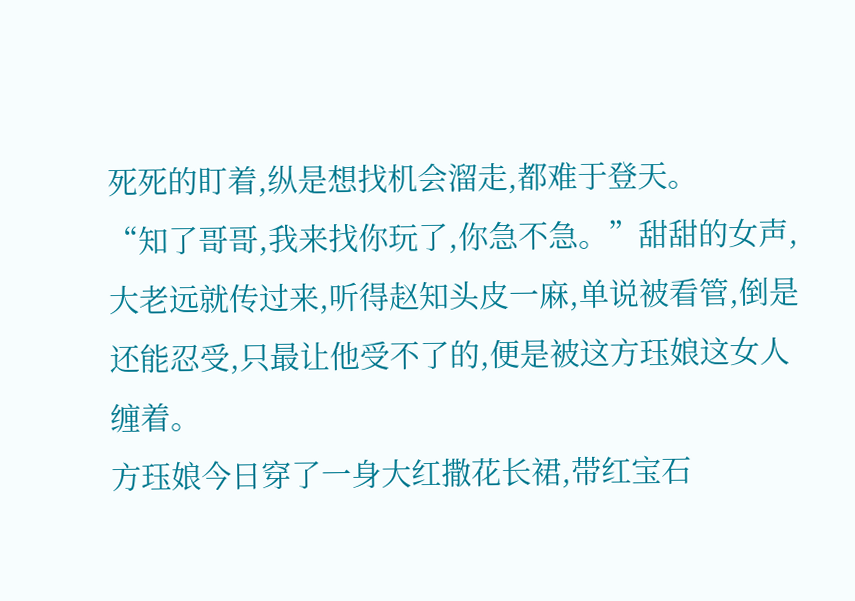死死的盯着,纵是想找机会溜走,都难于登天。
“知了哥哥,我来找你玩了,你急不急。”甜甜的女声,大老远就传过来,听得赵知头皮一麻,单说被看管,倒是还能忍受,只最让他受不了的,便是被这方珏娘这女人缠着。
方珏娘今日穿了一身大红撒花长裙,带红宝石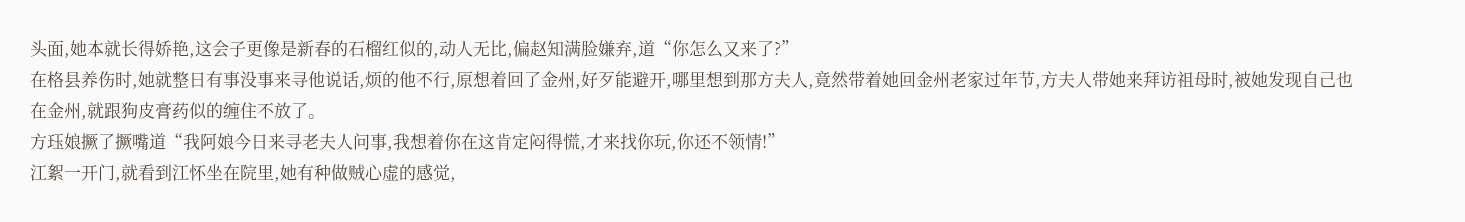头面,她本就长得娇艳,这会子更像是新春的石榴红似的,动人无比,偏赵知满脸嫌弃,道“你怎么又来了?”
在格县养伤时,她就整日有事没事来寻他说话,烦的他不行,原想着回了金州,好歹能避开,哪里想到那方夫人,竟然带着她回金州老家过年节,方夫人带她来拜访祖母时,被她发现自己也在金州,就跟狗皮膏药似的缠住不放了。
方珏娘撅了撅嘴道“我阿娘今日来寻老夫人问事,我想着你在这肯定闷得慌,才来找你玩,你还不领情!”
江絮一开门,就看到江怀坐在院里,她有种做贼心虚的感觉,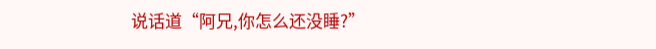说话道“阿兄,你怎么还没睡?”